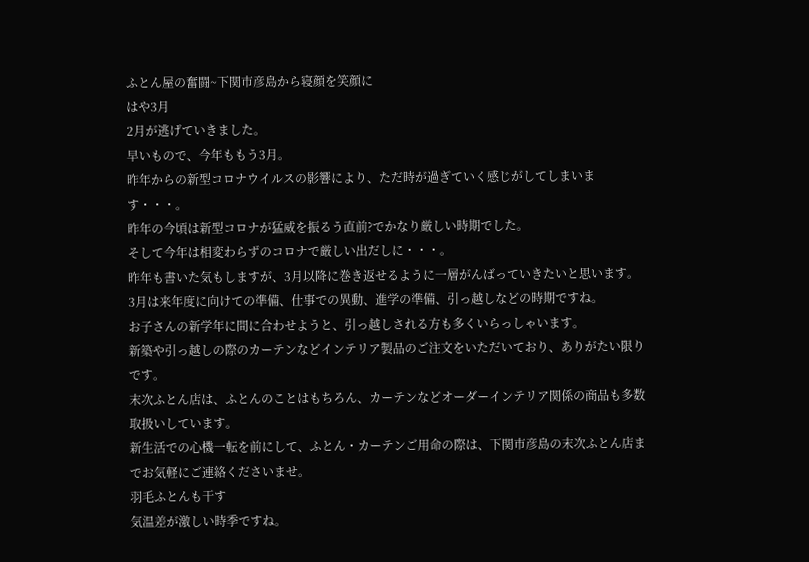ふとん屋の奮闘~下関市彦島から寝顔を笑顔に
はや3月
2月が逃げていきました。
早いもので、今年ももう3月。
昨年からの新型コロナウイルスの影響により、ただ時が過ぎていく感じがしてしまいます・・・。
昨年の今頃は新型コロナが猛威を振るう直前?でかなり厳しい時期でした。
そして今年は相変わらずのコロナで厳しい出だしに・・・。
昨年も書いた気もしますが、3月以降に巻き返せるように一層がんばっていきたいと思います。
3月は来年度に向けての準備、仕事での異動、進学の準備、引っ越しなどの時期ですね。
お子さんの新学年に間に合わせようと、引っ越しされる方も多くいらっしゃいます。
新築や引っ越しの際のカーテンなどインテリア製品のご注文をいただいており、ありがたい限りです。
末次ふとん店は、ふとんのことはもちろん、カーテンなどオーダーインテリア関係の商品も多数取扱いしています。
新生活での心機一転を前にして、ふとん・カーテンご用命の際は、下関市彦島の末次ふとん店までお気軽にご連絡くださいませ。
羽毛ふとんも干す
気温差が激しい時季ですね。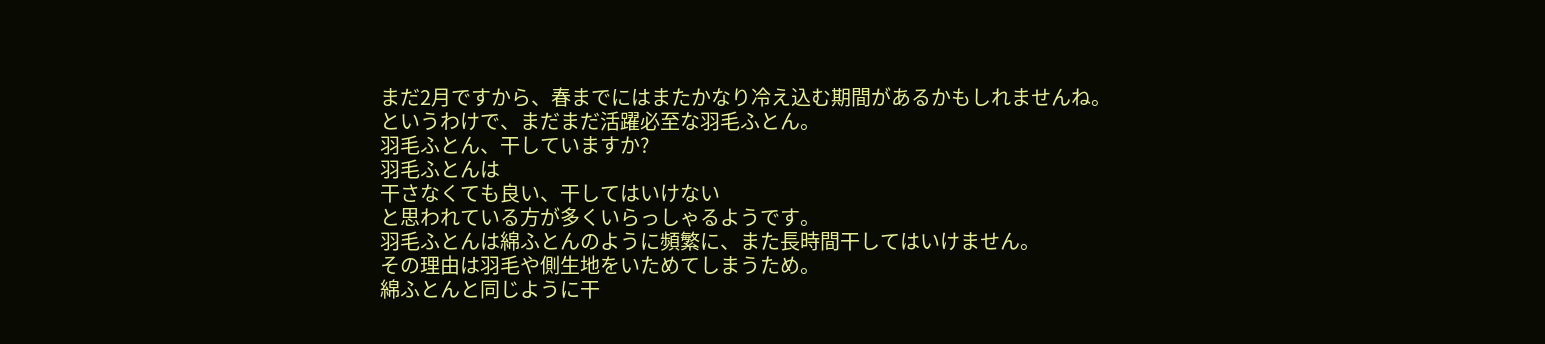まだ2月ですから、春までにはまたかなり冷え込む期間があるかもしれませんね。
というわけで、まだまだ活躍必至な羽毛ふとん。
羽毛ふとん、干していますか?
羽毛ふとんは
干さなくても良い、干してはいけない
と思われている方が多くいらっしゃるようです。
羽毛ふとんは綿ふとんのように頻繁に、また長時間干してはいけません。
その理由は羽毛や側生地をいためてしまうため。
綿ふとんと同じように干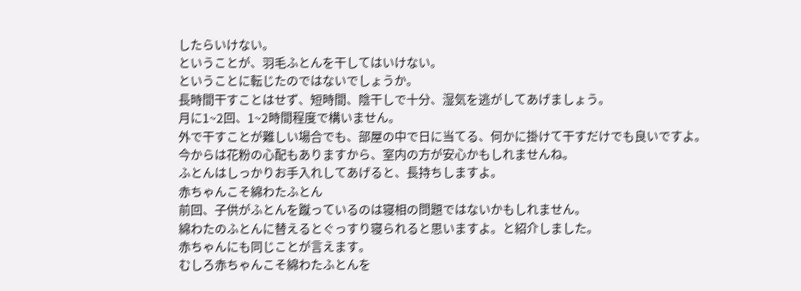したらいけない。
ということが、羽毛ふとんを干してはいけない。
ということに転じたのではないでしょうか。
長時間干すことはせず、短時間、陰干しで十分、湿気を逃がしてあげましょう。
月に1~2回、1~2時間程度で構いません。
外で干すことが難しい場合でも、部屋の中で日に当てる、何かに掛けて干すだけでも良いですよ。
今からは花粉の心配もありますから、室内の方が安心かもしれませんね。
ふとんはしっかりお手入れしてあげると、長持ちしますよ。
赤ちゃんこそ綿わたふとん
前回、子供がふとんを蹴っているのは寝相の問題ではないかもしれません。
綿わたのふとんに替えるとぐっすり寝られると思いますよ。と紹介しました。
赤ちゃんにも同じことが言えます。
むしろ赤ちゃんこそ綿わたふとんを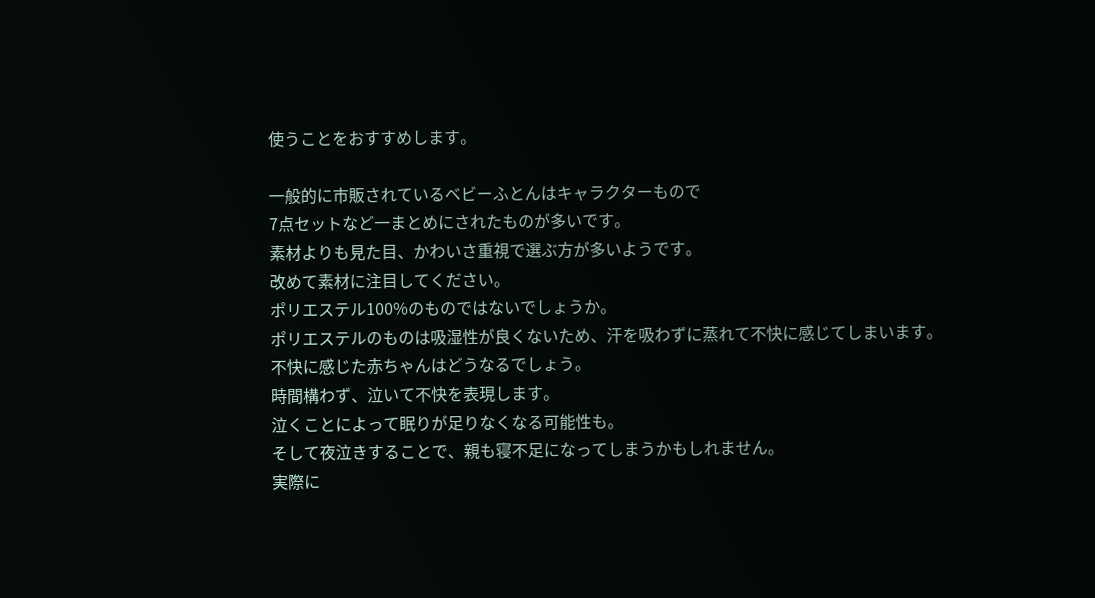使うことをおすすめします。

一般的に市販されているベビーふとんはキャラクターもので
7点セットなど一まとめにされたものが多いです。
素材よりも見た目、かわいさ重視で選ぶ方が多いようです。
改めて素材に注目してください。
ポリエステル100%のものではないでしょうか。
ポリエステルのものは吸湿性が良くないため、汗を吸わずに蒸れて不快に感じてしまいます。
不快に感じた赤ちゃんはどうなるでしょう。
時間構わず、泣いて不快を表現します。
泣くことによって眠りが足りなくなる可能性も。
そして夜泣きすることで、親も寝不足になってしまうかもしれません。
実際に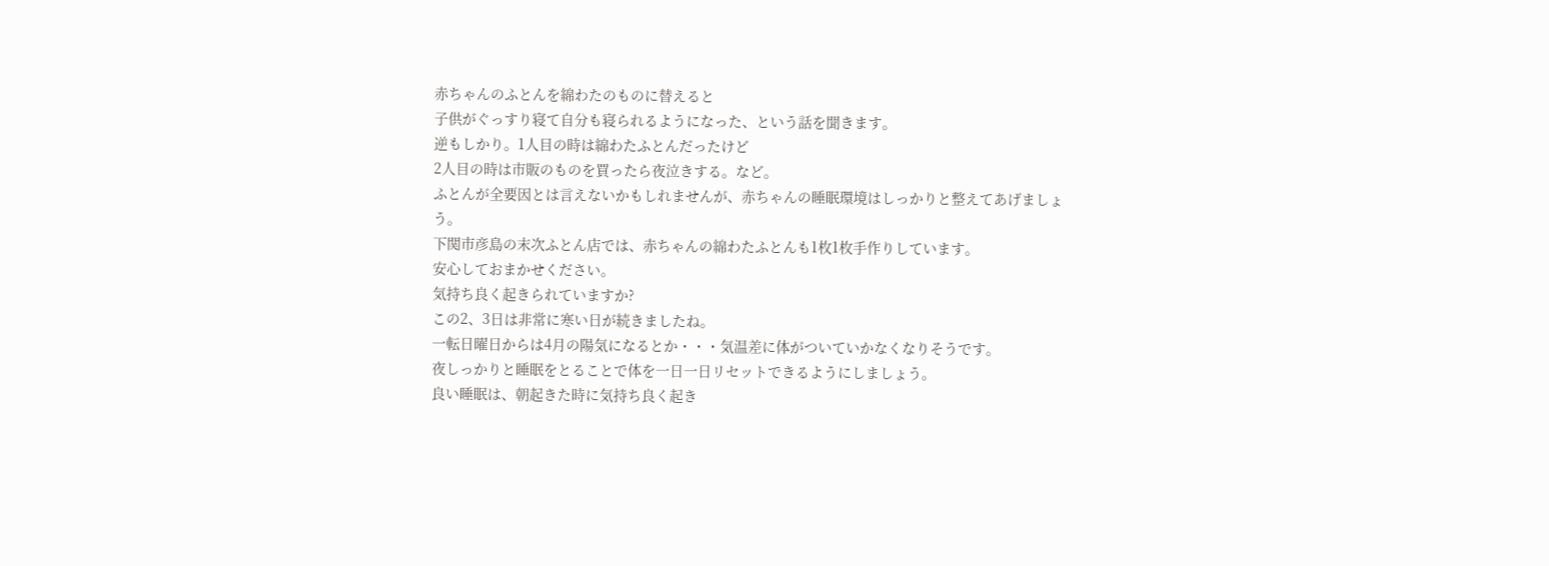赤ちゃんのふとんを綿わたのものに替えると
子供がぐっすり寝て自分も寝られるようになった、という話を聞きます。
逆もしかり。1人目の時は綿わたふとんだったけど
2人目の時は市販のものを買ったら夜泣きする。など。
ふとんが全要因とは言えないかもしれませんが、赤ちゃんの睡眠環境はしっかりと整えてあげましょう。
下関市彦島の末次ふとん店では、赤ちゃんの綿わたふとんも1枚1枚手作りしています。
安心しておまかせください。
気持ち良く起きられていますか?
この2、3日は非常に寒い日が続きましたね。
一転日曜日からは4月の陽気になるとか・・・気温差に体がついていかなくなりそうです。
夜しっかりと睡眠をとることで体を一日一日リセットできるようにしましょう。
良い睡眠は、朝起きた時に気持ち良く起き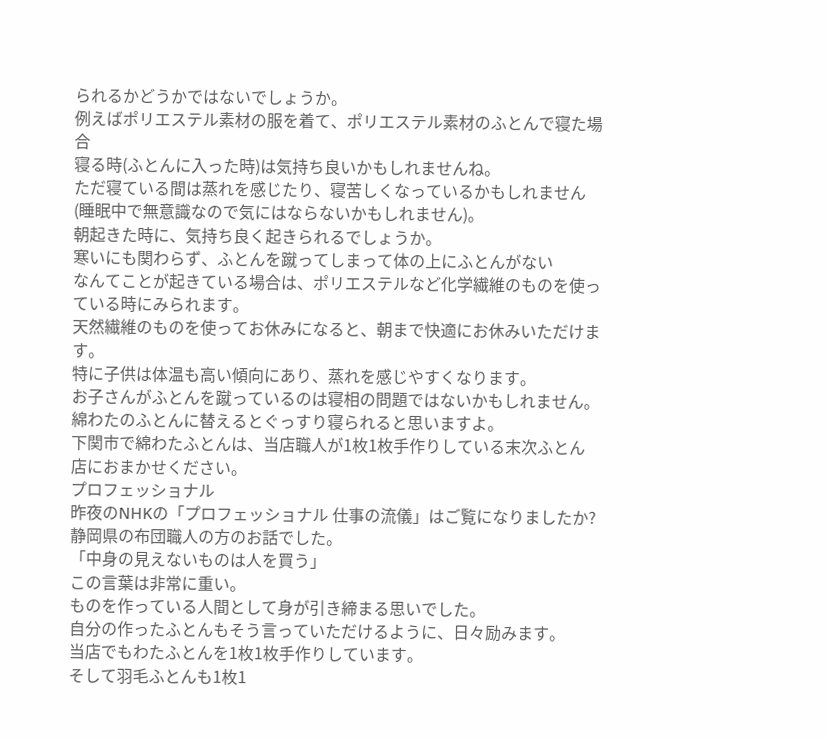られるかどうかではないでしょうか。
例えばポリエステル素材の服を着て、ポリエステル素材のふとんで寝た場合
寝る時(ふとんに入った時)は気持ち良いかもしれませんね。
ただ寝ている間は蒸れを感じたり、寝苦しくなっているかもしれません(睡眠中で無意識なので気にはならないかもしれません)。
朝起きた時に、気持ち良く起きられるでしょうか。
寒いにも関わらず、ふとんを蹴ってしまって体の上にふとんがない
なんてことが起きている場合は、ポリエステルなど化学繊維のものを使っている時にみられます。
天然繊維のものを使ってお休みになると、朝まで快適にお休みいただけます。
特に子供は体温も高い傾向にあり、蒸れを感じやすくなります。
お子さんがふとんを蹴っているのは寝相の問題ではないかもしれません。
綿わたのふとんに替えるとぐっすり寝られると思いますよ。
下関市で綿わたふとんは、当店職人が1枚1枚手作りしている末次ふとん店におまかせください。
プロフェッショナル
昨夜のNHKの「プロフェッショナル 仕事の流儀」はご覧になりましたか?
静岡県の布団職人の方のお話でした。
「中身の見えないものは人を買う」
この言葉は非常に重い。
ものを作っている人間として身が引き締まる思いでした。
自分の作ったふとんもそう言っていただけるように、日々励みます。
当店でもわたふとんを1枚1枚手作りしています。
そして羽毛ふとんも1枚1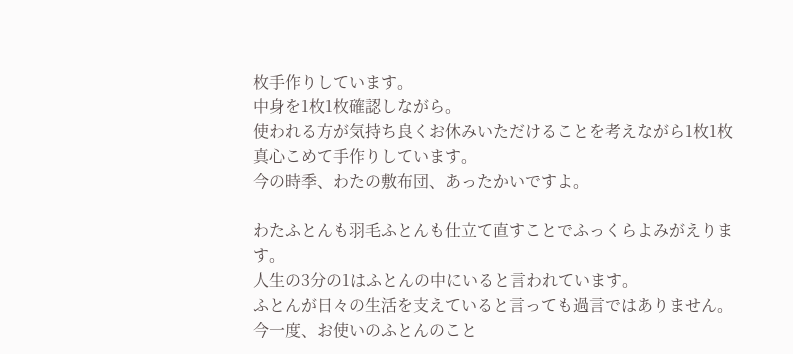枚手作りしています。
中身を1枚1枚確認しながら。
使われる方が気持ち良くお休みいただけることを考えながら1枚1枚真心こめて手作りしています。
今の時季、わたの敷布団、あったかいですよ。

わたふとんも羽毛ふとんも仕立て直すことでふっくらよみがえります。
人生の3分の1はふとんの中にいると言われています。
ふとんが日々の生活を支えていると言っても過言ではありません。
今一度、お使いのふとんのこと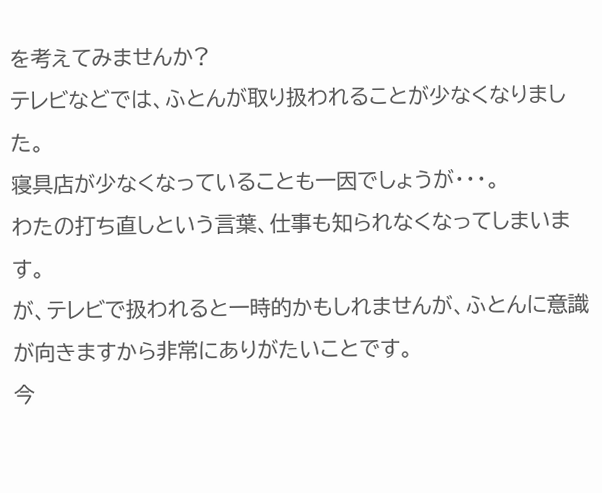を考えてみませんか?
テレビなどでは、ふとんが取り扱われることが少なくなりました。
寝具店が少なくなっていることも一因でしょうが・・・。
わたの打ち直しという言葉、仕事も知られなくなってしまいます。
が、テレビで扱われると一時的かもしれませんが、ふとんに意識が向きますから非常にありがたいことです。
今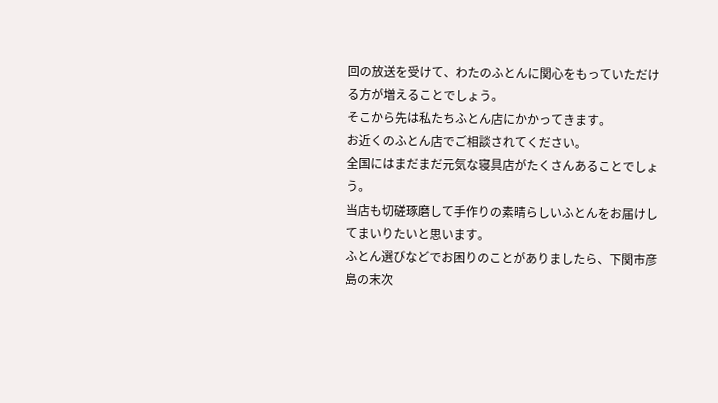回の放送を受けて、わたのふとんに関心をもっていただける方が増えることでしょう。
そこから先は私たちふとん店にかかってきます。
お近くのふとん店でご相談されてください。
全国にはまだまだ元気な寝具店がたくさんあることでしょう。
当店も切磋琢磨して手作りの素晴らしいふとんをお届けしてまいりたいと思います。
ふとん選びなどでお困りのことがありましたら、下関市彦島の末次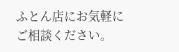ふとん店にお気軽にご相談ください。